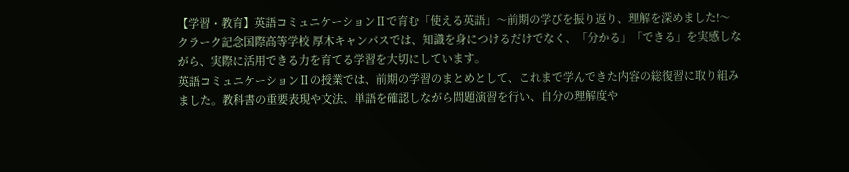【学習・教育】英語コミュニケーションⅡで育む「使える英語」〜前期の学びを振り返り、理解を深めました!〜
クラーク記念国際高等学校 厚木キャンパスでは、知識を身につけるだけでなく、「分かる」「できる」を実感しながら、実際に活用できる力を育てる学習を大切にしています。
英語コミュニケーションⅡの授業では、前期の学習のまとめとして、これまで学んできた内容の総復習に取り組みました。教科書の重要表現や文法、単語を確認しながら問題演習を行い、自分の理解度や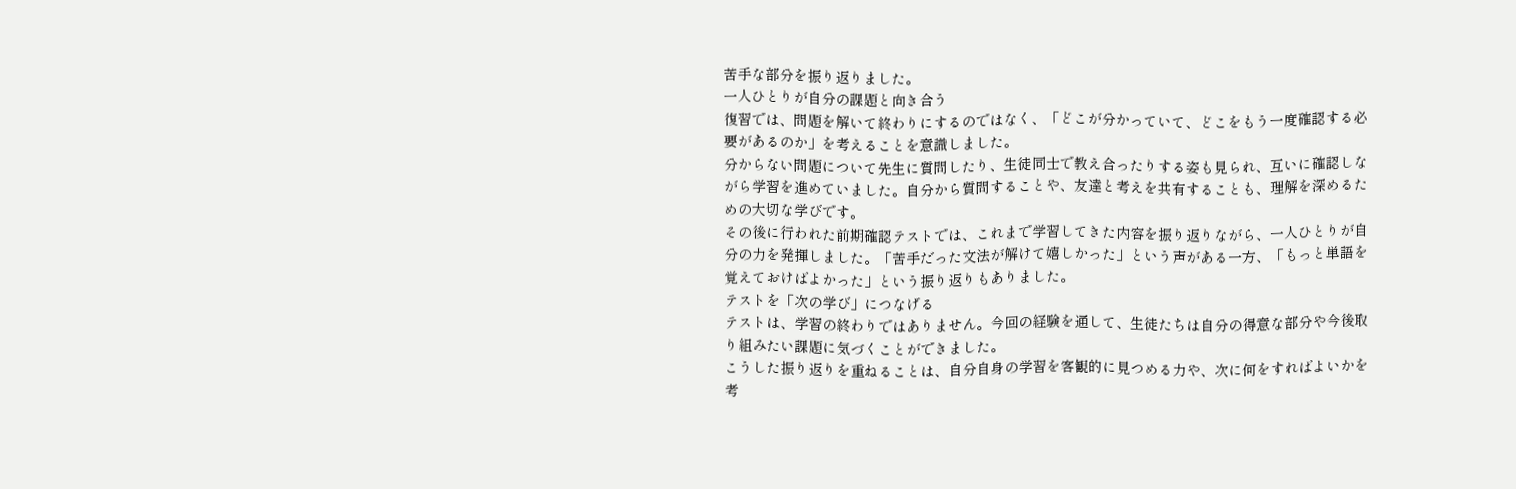苦手な部分を振り返りました。
一人ひとりが自分の課題と向き合う
復習では、問題を解いて終わりにするのではなく、「どこが分かっていて、どこをもう一度確認する必要があるのか」を考えることを意識しました。
分からない問題について先生に質問したり、生徒同士で教え合ったりする姿も見られ、互いに確認しながら学習を進めていました。自分から質問することや、友達と考えを共有することも、理解を深めるための大切な学びです。
その後に行われた前期確認テストでは、これまで学習してきた内容を振り返りながら、一人ひとりが自分の力を発揮しました。「苦手だった文法が解けて嬉しかった」という声がある一方、「もっと単語を覚えておけばよかった」という振り返りもありました。
テストを「次の学び」につなげる
テストは、学習の終わりではありません。今回の経験を通して、生徒たちは自分の得意な部分や今後取り組みたい課題に気づくことができました。
こうした振り返りを重ねることは、自分自身の学習を客観的に見つめる力や、次に何をすればよいかを考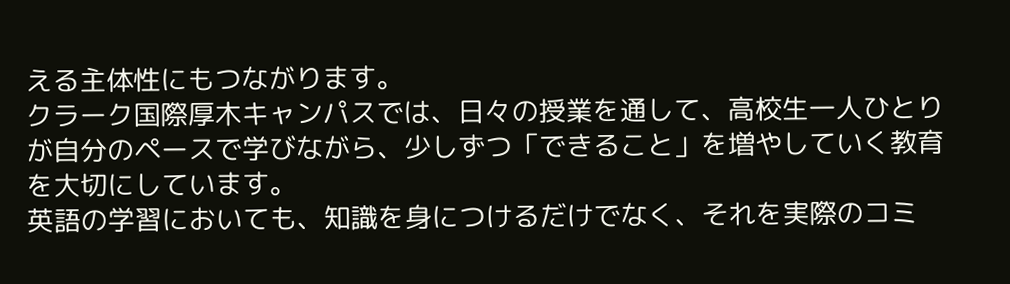える主体性にもつながります。
クラーク国際厚木キャンパスでは、日々の授業を通して、高校生一人ひとりが自分のペースで学びながら、少しずつ「できること」を増やしていく教育を大切にしています。
英語の学習においても、知識を身につけるだけでなく、それを実際のコミ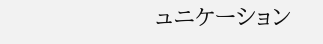ュニケーション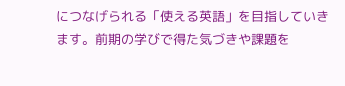につなげられる「使える英語」を目指していきます。前期の学びで得た気づきや課題を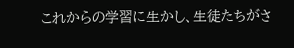これからの学習に生かし、生徒たちがさ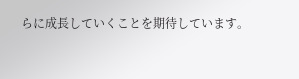らに成長していくことを期待しています。